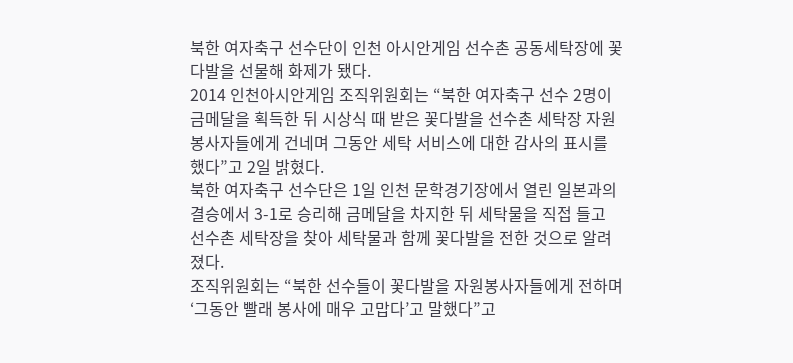북한 여자축구 선수단이 인천 아시안게임 선수촌 공동세탁장에 꽃다발을 선물해 화제가 됐다.
2014 인천아시안게임 조직위원회는 “북한 여자축구 선수 2명이 금메달을 획득한 뒤 시상식 때 받은 꽃다발을 선수촌 세탁장 자원봉사자들에게 건네며 그동안 세탁 서비스에 대한 감사의 표시를 했다”고 2일 밝혔다.
북한 여자축구 선수단은 1일 인천 문학경기장에서 열린 일본과의 결승에서 3-1로 승리해 금메달을 차지한 뒤 세탁물을 직접 들고 선수촌 세탁장을 찾아 세탁물과 함께 꽃다발을 전한 것으로 알려졌다.
조직위원회는 “북한 선수들이 꽃다발을 자원봉사자들에게 전하며 ‘그동안 빨래 봉사에 매우 고맙다’고 말했다”고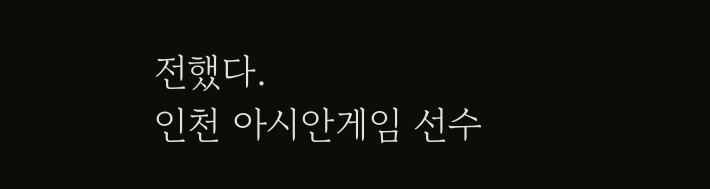전했다.
인천 아시안게임 선수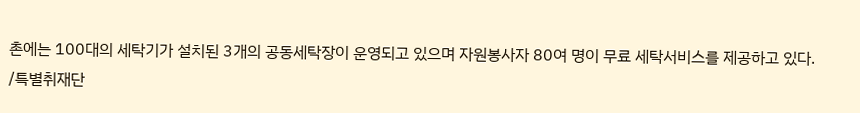촌에는 100대의 세탁기가 설치된 3개의 공동세탁장이 운영되고 있으며 자원봉사자 80여 명이 무료 세탁서비스를 제공하고 있다.
/특별취재단